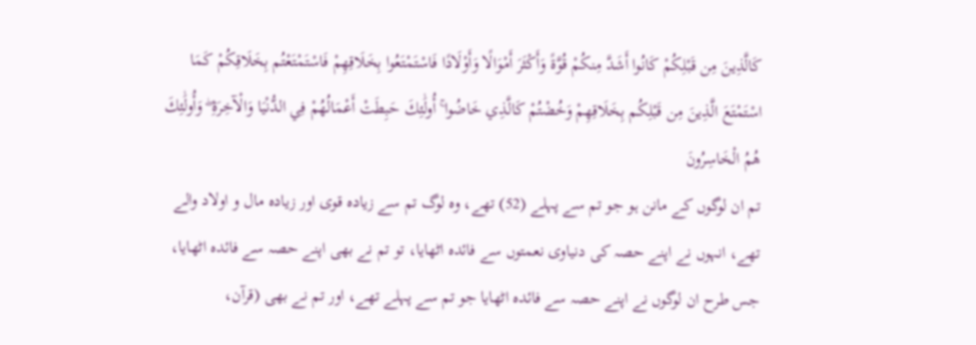كَالَّذِينَ مِن قَبْلِكُمْ كَانُوا أَشَدَّ مِنكُمْ قُوَّةً وَأَكْثَرَ أَمْوَالًا وَأَوْلَادًا فَاسْتَمْتَعُوا بِخَلَاقِهِمْ فَاسْتَمْتَعْتُم بِخَلَاقِكُمْ كَمَا اسْتَمْتَعَ الَّذِينَ مِن قَبْلِكُم بِخَلَاقِهِمْ وَخُضْتُمْ كَالَّذِي خَاضُوا ۚ أُولَٰئِكَ حَبِطَتْ أَعْمَالُهُمْ فِي الدُّنْيَا وَالْآخِرَةِ ۖ وَأُولَٰئِكَ هُمُ الْخَاسِرُونَ
تم ان لوگوں کے مانن ہو جو تم سے پہلے (52) تھے، وہ لوگ تم سے زیادہ قوی اور زیادہ مال و اولاد والے تھے، انہوں نے اپنے حصہ کی دنیاوی نعمتوں سے فائدہ اٹھایا، تو تم نے بھی اپنے حصہ سے فائدہ اٹھایا، جس طرح ان لوگوں نے اپنے حصہ سے فائدہ اٹھایا جو تم سے پہلے تھے، اور تم نے بھی (قرآن،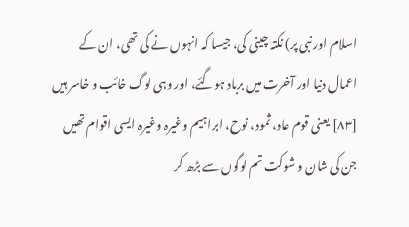اسلام اور نبی پر) نکتہ چینی کی، جیسا کہ انہوں نے کی تھی، ان کے اعمال دنیا اور آخرت میں برباد ہوگئے، اور وہی لوگ خائب و خاسر ہیں
[٨٣] یعنی قوم عاد، ثمود، نوح، ابراہیم وغیرہ وغیرہ ایسی اقوام تھیں جن کی شان و شوکت تم لوگوں سے بڑھ کر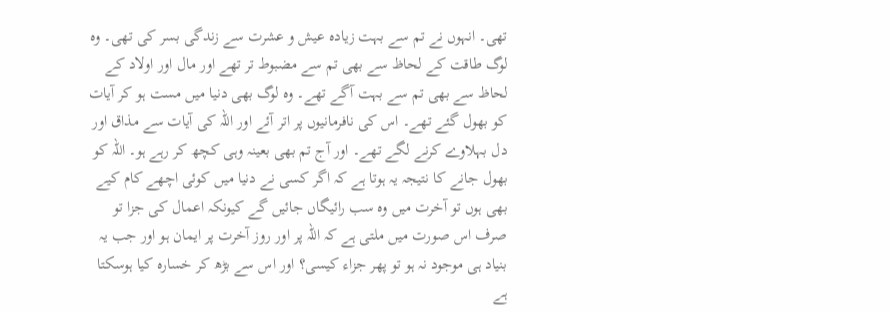تھی۔ انہوں نے تم سے بہت زیادہ عیش و عشرت سے زندگی بسر کی تھی۔ وہ لوگ طاقت کے لحاظ سے بھی تم سے مضبوط تر تھے اور مال اور اولاد کے لحاظ سے بھی تم سے بہت آگے تھے۔ وہ لوگ بھی دنیا میں مست ہو کر آیات کو بھول گئے تھے۔ اس کی نافرمانیوں پر اتر آئے اور اللہ کی آیات سے مذاق اور دل بہلاوے کرنے لگے تھے۔ اور آج تم بھی بعینہ وہی کچھ کر رہے ہو۔ اللہ کو بھول جانے کا نتیجہ یہ ہوتا ہے کہ اگر کسی نے دنیا میں کوئی اچھے کام کیے بھی ہوں تو آخرت میں وہ سب رائیگاں جائیں گے کیونکہ اعمال کی جزا تو صرف اس صورت میں ملتی ہے کہ اللہ پر اور روز آخرت پر ایمان ہو اور جب یہ بنیاد ہی موجود نہ ہو تو پھر جزاء کیسی؟ اور اس سے بڑھ کر خسارہ کیا ہوسکتا ہے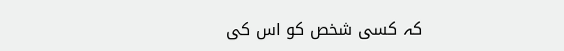کہ کسی شخص کو اس کی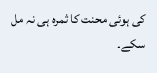کی ہوئی محنت کا ثمرہ ہی نہ مل سکے۔